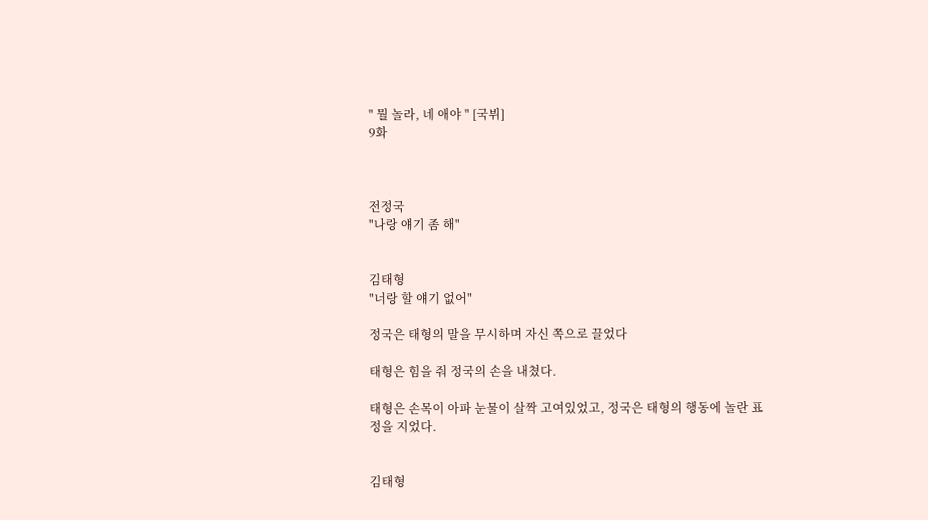" 뭘 놀라, 네 애야 " [국뷔]
9화



전정국
"나랑 얘기 좀 해"


김태형
"너랑 할 얘기 없어"

정국은 태형의 말을 무시하며 자신 쪽으로 끌었다

태형은 힘을 줘 정국의 손을 내쳤다.

태형은 손목이 아파 눈물이 살짝 고여있었고, 정국은 태형의 행동에 놀란 표정을 지었다.


김태형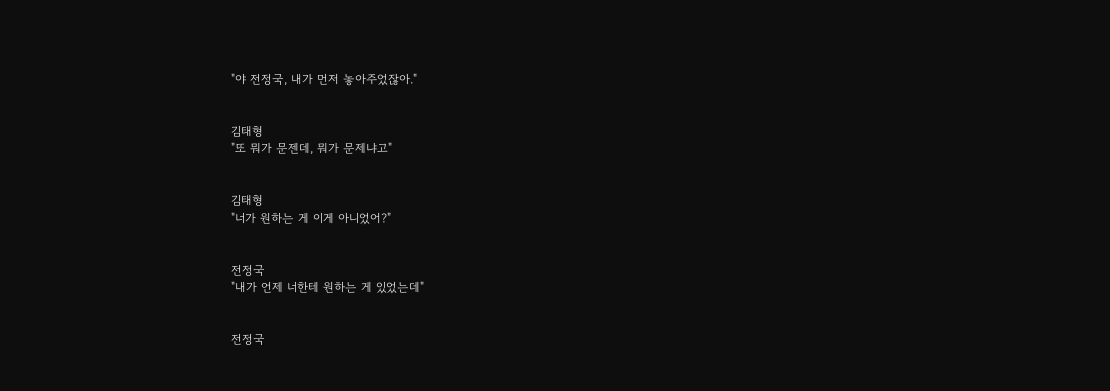"야 전정국, 내가 먼저 놓아주었잖아."


김태형
"또 뭐가 문젠데, 뭐가 문제냐고"


김태형
"너가 원하는 게 이게 아니었어?"


전정국
"내가 언제 너한테 원하는 게 있었는데"


전정국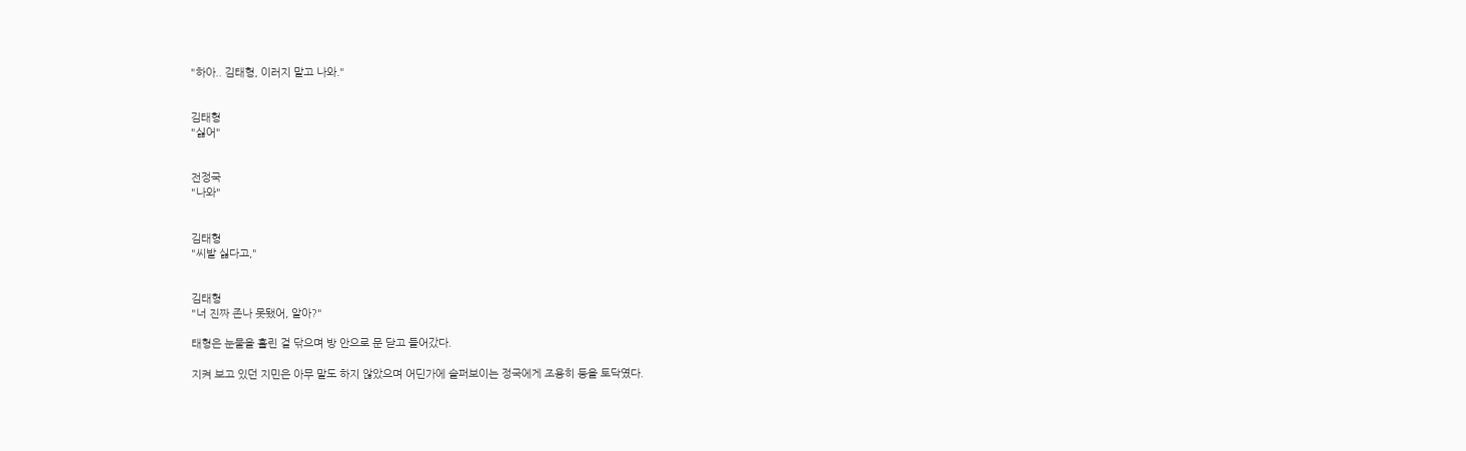"하아.. 김태형, 이러지 말고 나와."


김태형
"싫어"


전정국
"나와"


김태형
"씨발 싫다고,"


김태형
"너 진짜 존나 못됐어, 알아?"

태형은 눈물을 흘린 걸 닦으며 방 안으로 문 닫고 들어갔다.

지켜 보고 있던 지민은 아무 말도 하지 않았으며 어딘가에 슬퍼보이는 정국에게 조용히 등을 토닥였다.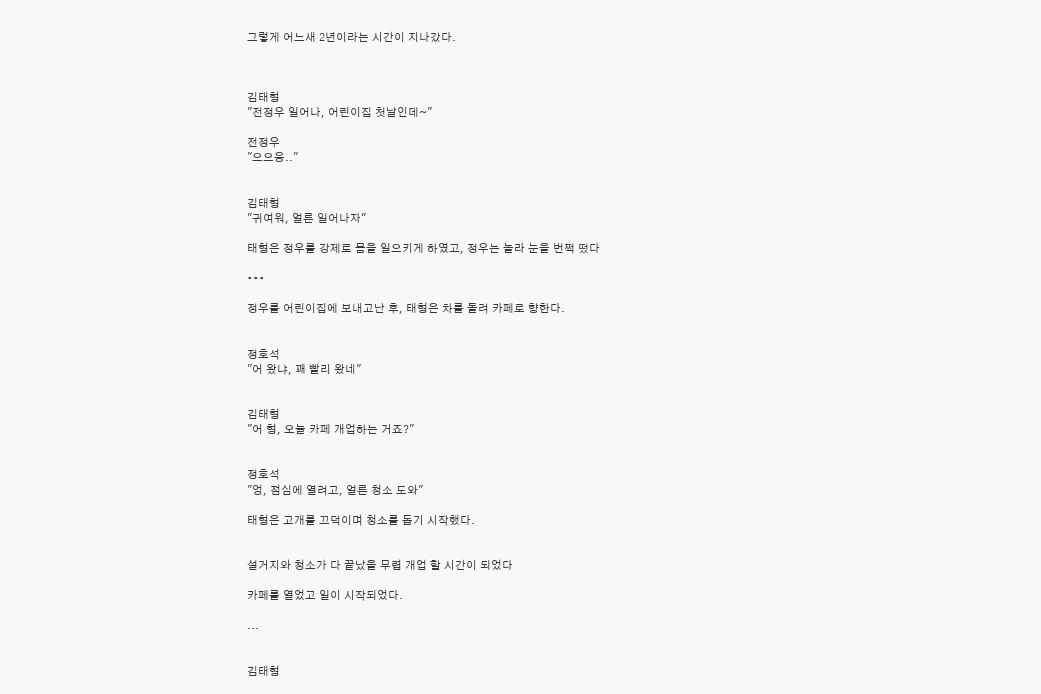그렇게 어느새 2년이라는 시간이 지나갔다.



김태형
"전정우 일어나, 어린이집 첫날인데~"

전정우
"으으응.."


김태형
"귀여워, 얼른 일어나자"

태형은 정우를 강제로 몸을 일으키게 하였고, 정우는 놀라 눈을 번쩍 떴다

•••

정우를 어린이집에 보내고난 후, 태형은 차를 돌려 카페로 향한다.


정호석
"어 왔냐, 꽤 빨리 왔네"


김태형
"어 형, 오늘 카페 개업하는 거죠?"


정호석
"엉, 점심에 열려고, 얼른 청소 도와"

태형은 고개를 끄덕이며 청소를 돕기 시작했다.


설거지와 청소가 다 끝났을 무렵 개업 할 시간이 되었다

카페를 열었고 일이 시작되었다.

...


김태형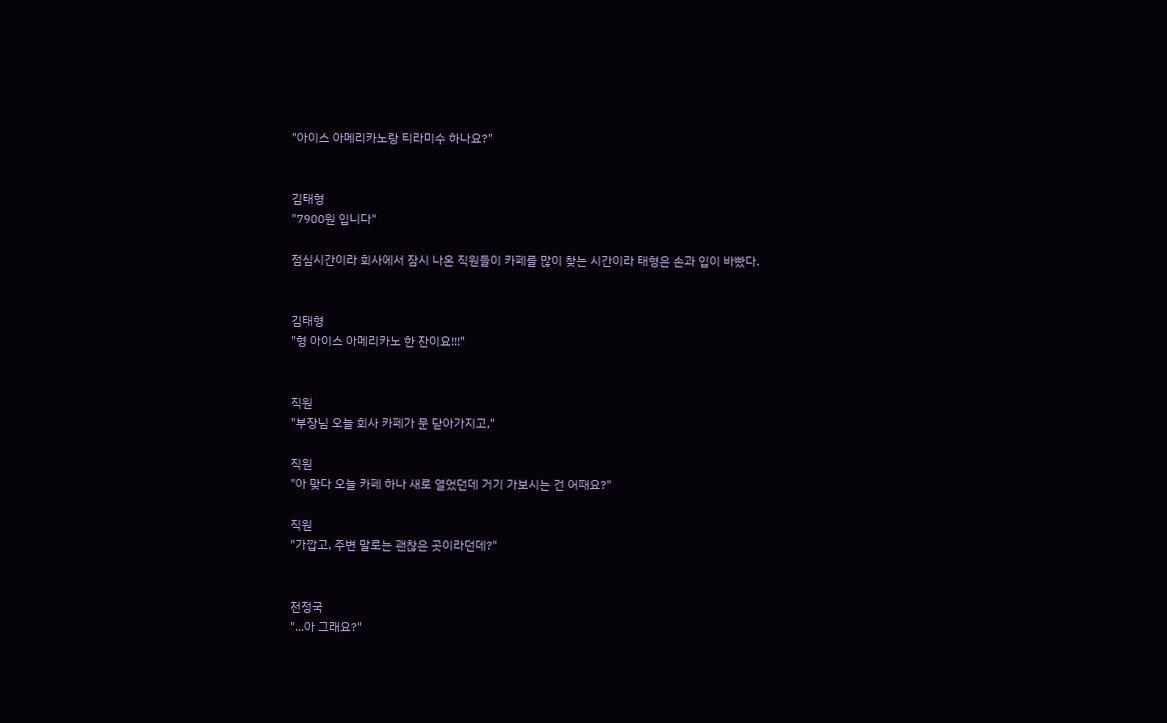"아이스 아메리카노랑 티라미수 하나요?"


김태형
"7900원 입니다"

점심시간이라 회사에서 잠시 나온 직원들이 카페를 많이 찾는 시간이라 태형은 손과 입이 바빴다.


김태형
"형 아이스 아메리카노 한 잔이요!!!"


직원
"부장님 오늘 회사 카페가 문 닫아가지고,"

직원
"아 맞다 오늘 카페 하나 새로 열었던데 거기 가보시는 건 어때요?"

직원
"가깝고, 주변 말로는 괜찮은 곳이라던데?"


전정국
"...아 그래요?"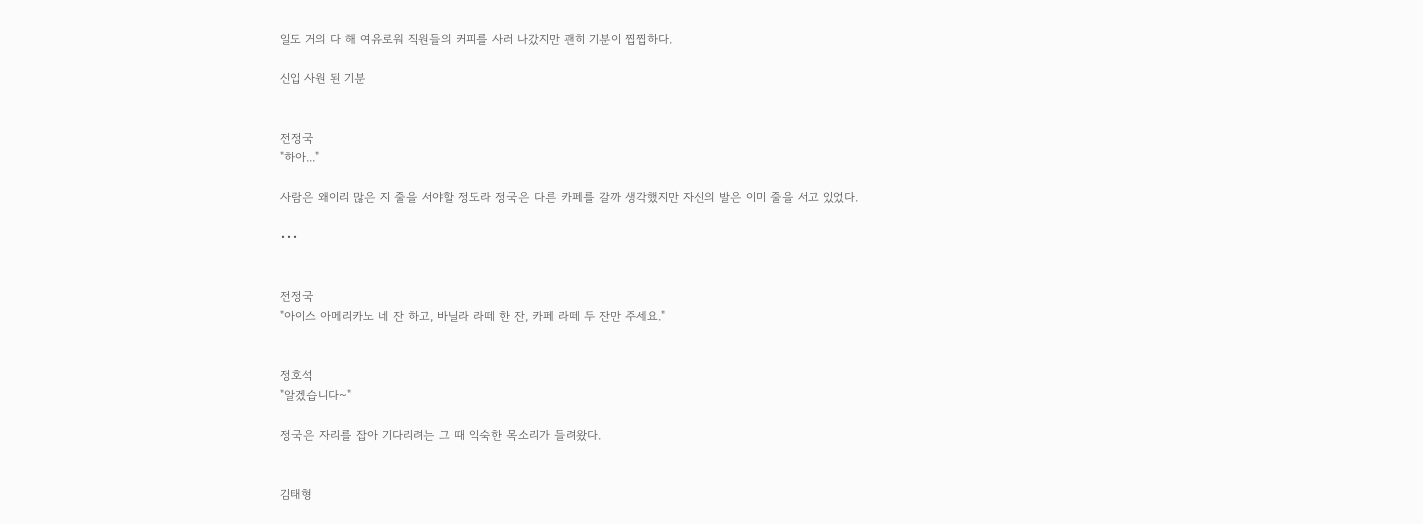일도 거의 다 해 여유로워 직원들의 커피를 사러 나갔지만 괜히 기분이 찝찝하다.

신입 사원 된 기분


전정국
"하아..."

사람은 왜이리 많은 지 줄을 서야할 정도라 정국은 다른 카페를 갈까 생각했지만 자신의 발은 이미 줄을 서고 있었다.

•••


전정국
"아이스 아메리카노 네 잔 하고, 바닐라 라떼 한 잔, 카페 라떼 두 잔만 주세요."


정호석
"알겠습니다~"

정국은 자리를 잡아 기다리려는 그 때 익숙한 목소리가 들려왔다.


김태형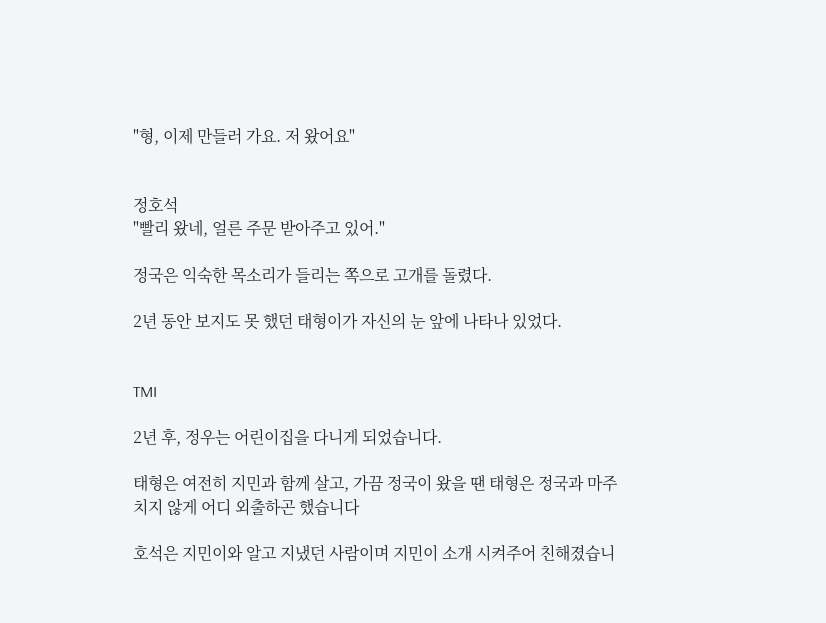"형, 이제 만들러 가요. 저 왔어요"


정호석
"빨리 왔네, 얼른 주문 받아주고 있어."

정국은 익숙한 목소리가 들리는 쪽으로 고개를 돌렸다.

2년 동안 보지도 못 했던 태형이가 자신의 눈 앞에 나타나 있었다.


TMI

2년 후, 정우는 어린이집을 다니게 되었습니다.

태형은 여전히 지민과 함께 살고, 가끔 정국이 왔을 땐 태형은 정국과 마주치지 않게 어디 외출하곤 했습니다

호석은 지민이와 알고 지냈던 사람이며 지민이 소개 시켜주어 친해졌습니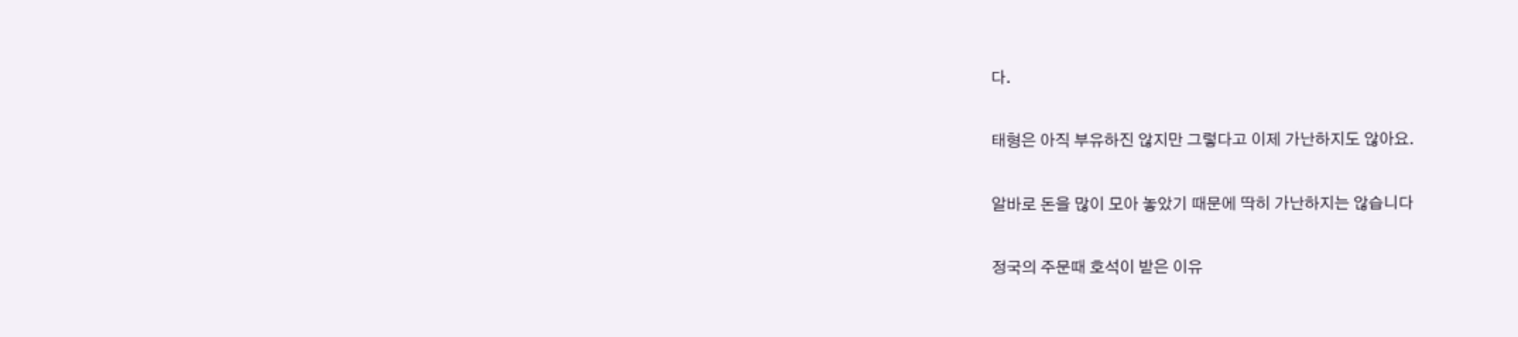다.

태형은 아직 부유하진 않지만 그렇다고 이제 가난하지도 않아요.

알바로 돈을 많이 모아 놓았기 때문에 딱히 가난하지는 않습니다

정국의 주문때 호석이 받은 이유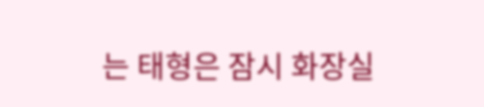는 태형은 잠시 화장실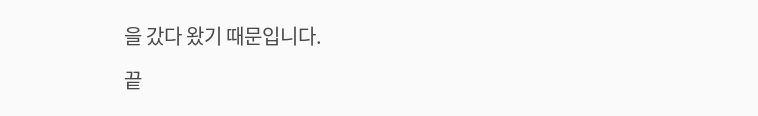을 갔다 왔기 때문입니다.

끝